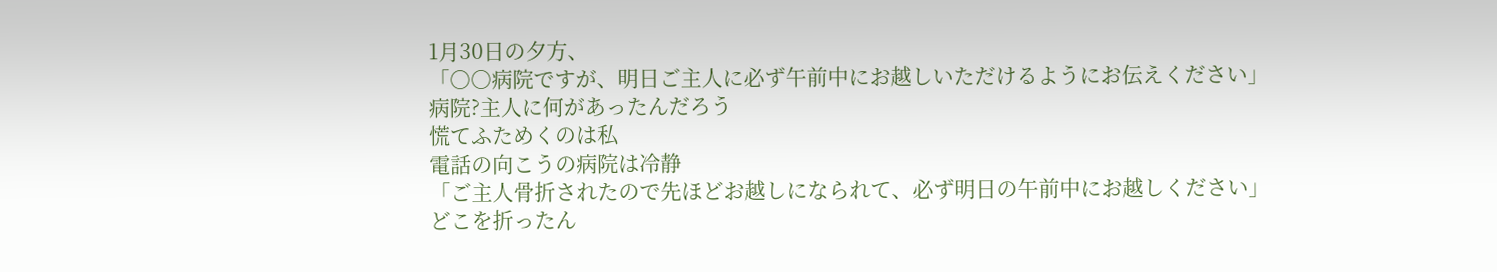1月30日の夕方、
「○○病院ですが、明日ご主人に必ず午前中にお越しいただけるようにお伝えください」
病院?主人に何があったんだろう
慌てふためくのは私
電話の向こうの病院は冷静
「ご主人骨折されたので先ほどお越しになられて、必ず明日の午前中にお越しください」
どこを折ったん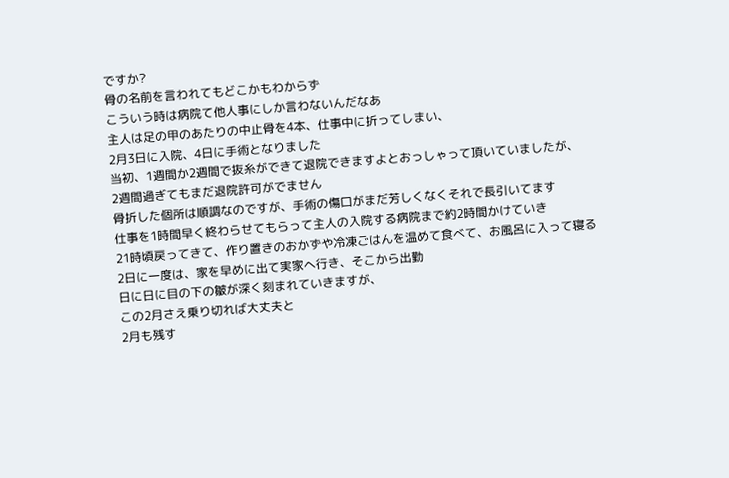ですか?
骨の名前を言われてもどこかもわからず
こういう時は病院て他人事にしか言わないんだなあ
主人は足の甲のあたりの中止骨を4本、仕事中に折ってしまい、
2月3日に入院、4日に手術となりました
当初、1週間か2週間で抜糸ができて退院できますよとおっしゃって頂いていましたが、
2週間過ぎてもまだ退院許可がでません
骨折した個所は順調なのですが、手術の傷口がまだ芳しくなくそれで長引いてます
仕事を1時間早く終わらせてもらって主人の入院する病院まで約2時間かけていき
21時頃戻ってきて、作り置きのおかずや冷凍ごはんを温めて食べて、お風呂に入って寝る
2日に一度は、家を早めに出て実家へ行き、そこから出勤
日に日に目の下の皺が深く刻まれていきますが、
この2月さえ乗り切れば大丈夫と
2月も残す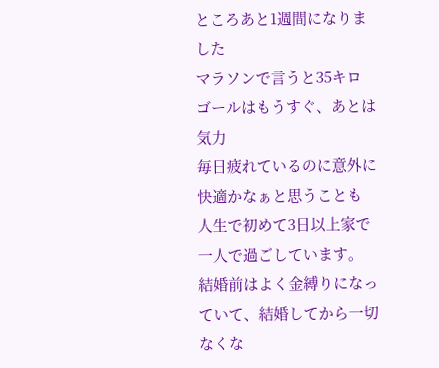ところあと1週間になりました
マラソンで言うと35キロ
ゴールはもうすぐ、あとは気力
毎日疲れているのに意外に快適かなぁと思うことも
人生で初めて3日以上家で一人で過ごしています。
結婚前はよく金縛りになっていて、結婚してから一切なくな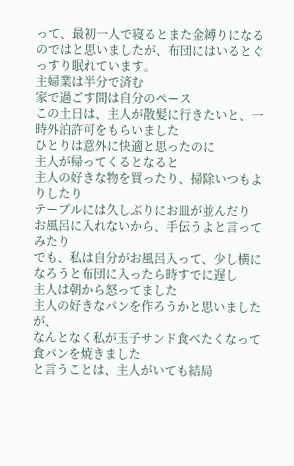って、最初一人で寝るとまた金縛りになるのではと思いましたが、布団にはいるとぐっすり眠れています。
主婦業は半分で済む
家で過ごす間は自分のペース
この土日は、主人が散髪に行きたいと、一時外泊許可をもらいました
ひとりは意外に快適と思ったのに
主人が帰ってくるとなると
主人の好きな物を買ったり、掃除いつもよりしたり
テーブルには久しぶりにお皿が並んだり
お風呂に入れないから、手伝うよと言ってみたり
でも、私は自分がお風呂入って、少し横になろうと布団に入ったら時すでに遅し
主人は朝から怒ってました
主人の好きなパンを作ろうかと思いましたが、
なんとなく私が玉子サンド食べたくなって食パンを焼きました
と言うことは、主人がいても結局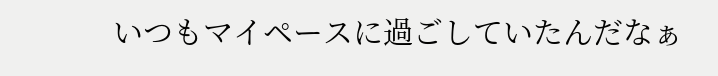いつもマイペースに過ごしていたんだなぁ